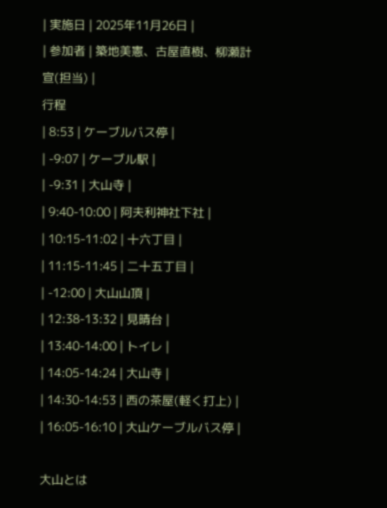| 実施日 | 2025年11月26日 |
| 参加者 | 築地美憲、古屋直樹、柳瀬計宣(担当) |
行程
| 8:53 | ケーブルバス停 |
| -9:07 | ケーブル駅 |
| -9:31 | 大山寺 |
| 9:40-10:00 | 阿夫利神社下社 |
| 10:15-11:02 | 十六丁目 |
| 11:15-11:45 | 二十五丁目 |
| -12:00 | 大山山頂 |
| 12:38-13:32 | 見晴台 |
| 13:40-14:00 | トイレ |
| 14:05-14:24 | 大山寺 |
| 14:30-14:53 | 西の茶屋(軽く打上) |
| 16:05-16:10 | 大山ケーブルバス停 |

大山とは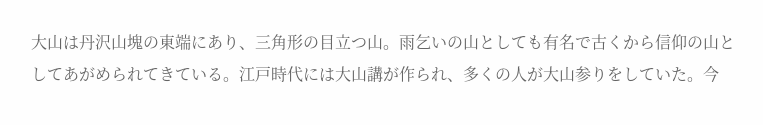大山は丹沢山塊の東端にあり、三角形の目立つ山。雨乞いの山としても有名で古くから信仰の山としてあがめられてきている。江戸時代には大山講が作られ、多くの人が大山参りをしていた。今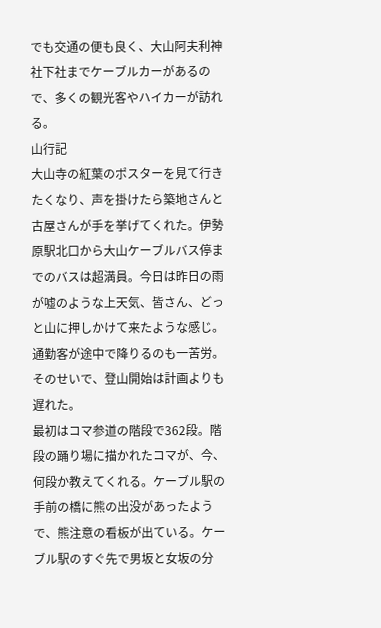でも交通の便も良く、大山阿夫利神社下社までケーブルカーがあるので、多くの観光客やハイカーが訪れる。
山行記
大山寺の紅葉のポスターを見て行きたくなり、声を掛けたら築地さんと古屋さんが手を挙げてくれた。伊勢原駅北口から大山ケーブルバス停までのバスは超満員。今日は昨日の雨が嘘のような上天気、皆さん、どっと山に押しかけて来たような感じ。通勤客が途中で降りるのも一苦労。そのせいで、登山開始は計画よりも遅れた。
最初はコマ参道の階段で362段。階段の踊り場に描かれたコマが、今、何段か教えてくれる。ケーブル駅の手前の橋に熊の出没があったようで、熊注意の看板が出ている。ケーブル駅のすぐ先で男坂と女坂の分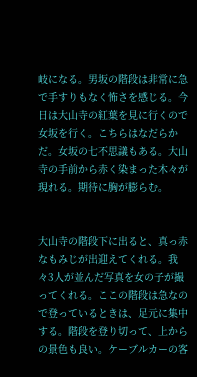岐になる。男坂の階段は非常に急で手すりもなく怖さを感じる。今日は大山寺の紅葉を見に行くので女坂を行く。こちらはなだらかだ。女坂の七不思議もある。大山寺の手前から赤く染まった木々が現れる。期待に胸が膨らむ。


大山寺の階段下に出ると、真っ赤なもみじが出迎えてくれる。我々3人が並んだ写真を女の子が撮ってくれる。ここの階段は急なので登っているときは、足元に集中する。階段を登り切って、上からの景色も良い。ケーブルカーの客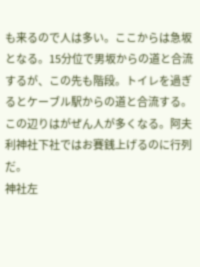も来るので人は多い。ここからは急坂となる。15分位で男坂からの道と合流するが、この先も階段。トイレを過ぎるとケーブル駅からの道と合流する。この辺りはがぜん人が多くなる。阿夫利神社下社ではお賽銭上げるのに行列だ。
神社左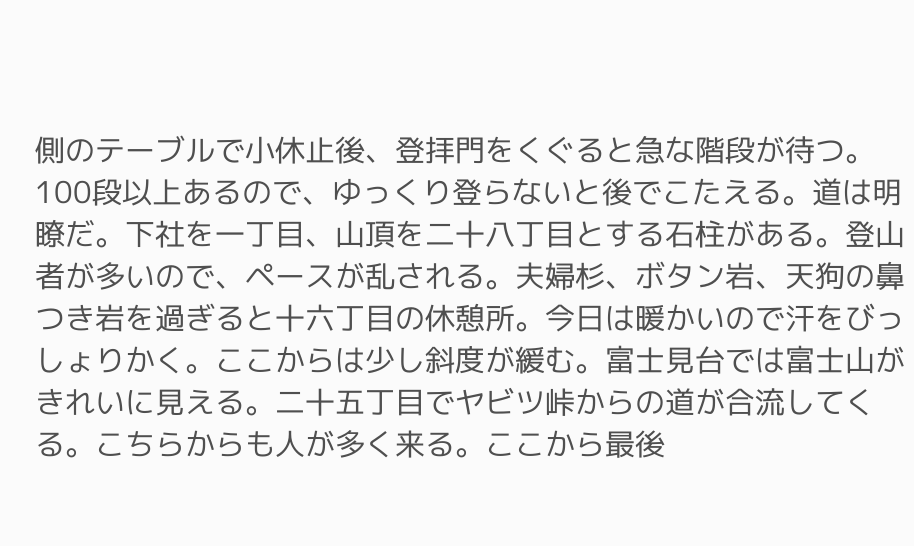側のテーブルで小休止後、登拝門をくぐると急な階段が待つ。100段以上あるので、ゆっくり登らないと後でこたえる。道は明瞭だ。下社を一丁目、山頂を二十八丁目とする石柱がある。登山者が多いので、ペースが乱される。夫婦杉、ボタン岩、天狗の鼻つき岩を過ぎると十六丁目の休憩所。今日は暖かいので汗をびっしょりかく。ここからは少し斜度が緩む。富士見台では富士山がきれいに見える。二十五丁目でヤビツ峠からの道が合流してくる。こちらからも人が多く来る。ここから最後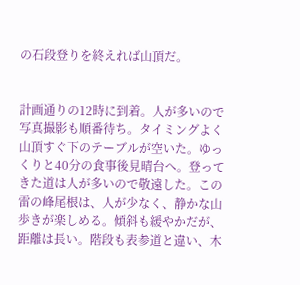の石段登りを終えれば山頂だ。


計画通りの12時に到着。人が多いので写真撮影も順番待ち。タイミングよく山頂すぐ下のテーブルが空いた。ゆっくりと40分の食事後見晴台へ。登ってきた道は人が多いので敬遠した。この雷の峰尾根は、人が少なく、静かな山歩きが楽しめる。傾斜も緩やかだが、距離は長い。階段も表参道と違い、木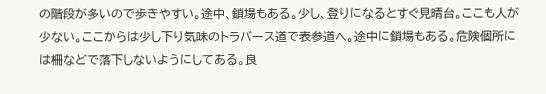の階段が多いので歩きやすい。途中、鎖場もある。少し、登りになるとすぐ見晴台。ここも人が少ない。ここからは少し下り気味のトラバース道で表参道へ。途中に鎖場もある。危険個所には柵などで落下しないようにしてある。良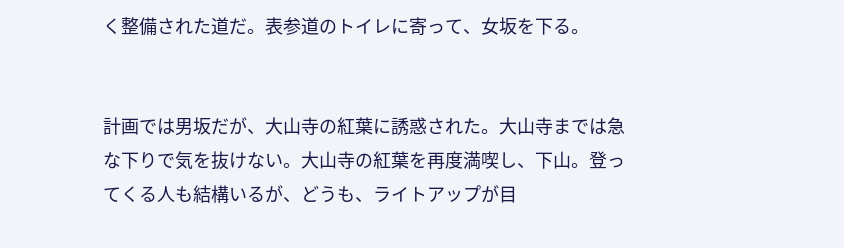く整備された道だ。表参道のトイレに寄って、女坂を下る。


計画では男坂だが、大山寺の紅葉に誘惑された。大山寺までは急な下りで気を抜けない。大山寺の紅葉を再度満喫し、下山。登ってくる人も結構いるが、どうも、ライトアップが目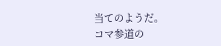当てのようだ。
コマ参道の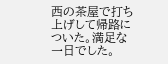西の茶屋で打ち上げして帰路についた。満足な一日でした。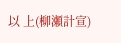以 上(柳瀬計宣)